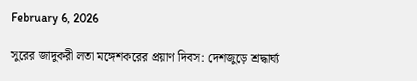February 6, 2026

সুরের জাদুকরী লতা মঙ্গেশকরের প্রয়াণ দিবস: দেশজুড়ে শ্রদ্ধার্ঘ্য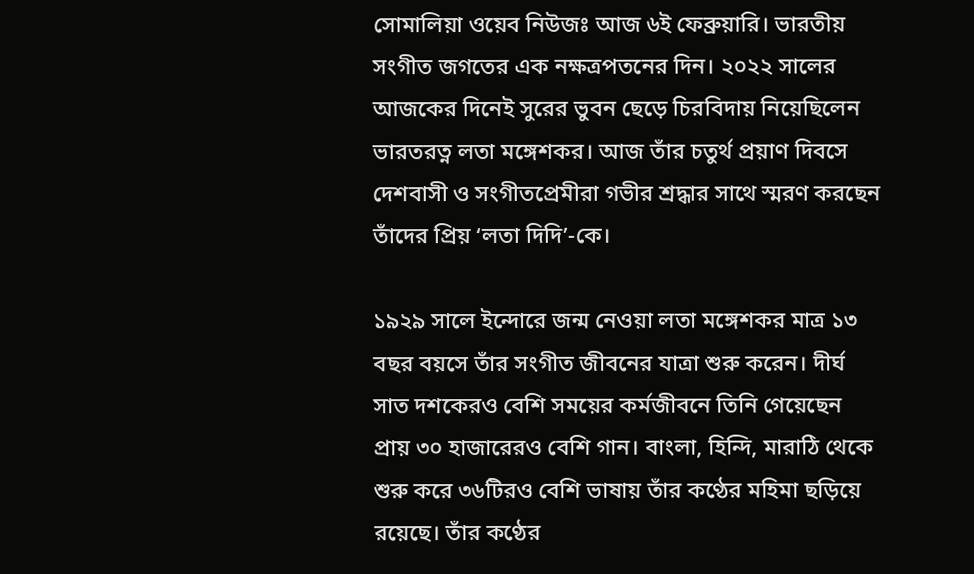সোমালিয়া ওয়েব নিউজঃ আজ ৬ই ফেব্রুয়ারি। ভারতীয় সংগীত জগতের এক নক্ষত্রপতনের দিন। ২০২২ সালের আজকের দিনেই সুরের ভুবন ছেড়ে চিরবিদায় নিয়েছিলেন ভারতরত্ন লতা মঙ্গেশকর। আজ তাঁর চতুর্থ প্রয়াণ দিবসে দেশবাসী ও সংগীতপ্রেমীরা গভীর শ্রদ্ধার সাথে স্মরণ করছেন তাঁদের প্রিয় ‘লতা দিদি’-কে।

১৯২৯ সালে ইন্দোরে জন্ম নেওয়া লতা মঙ্গেশকর মাত্র ১৩ বছর বয়সে তাঁর সংগীত জীবনের যাত্রা শুরু করেন। দীর্ঘ সাত দশকেরও বেশি সময়ের কর্মজীবনে তিনি গেয়েছেন প্রায় ৩০ হাজারেরও বেশি গান। বাংলা, হিন্দি, মারাঠি থেকে শুরু করে ৩৬টিরও বেশি ভাষায় তাঁর কণ্ঠের মহিমা ছড়িয়ে রয়েছে। তাঁর কণ্ঠের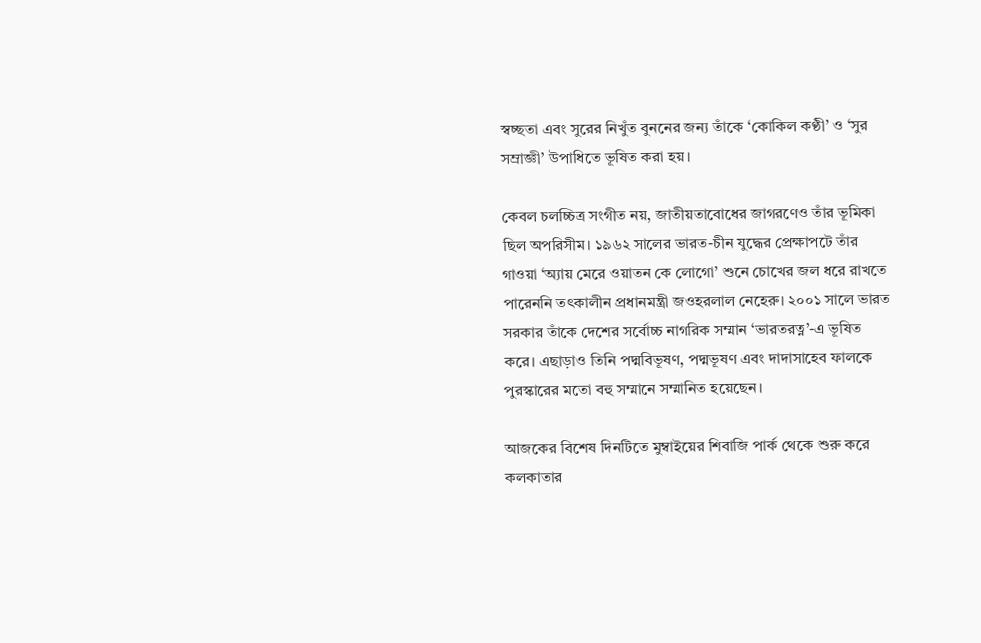স্বচ্ছতা এবং সুরের নিখুঁত বুননের জন্য তাঁকে ‘কোকিল কণ্ঠী’ ও ‘সুর সম্রাজ্ঞী’ উপাধিতে ভূষিত করা হয়।

কেবল চলচ্চিত্র সংগীত নয়, জাতীয়তাবোধের জাগরণেও তাঁর ভূমিকা ছিল অপরিসীম। ১৯৬২ সালের ভারত-চীন যুদ্ধের প্রেক্ষাপটে তাঁর গাওয়া ‘অ্যায় মেরে ওয়াতন কে লোগো’ শুনে চোখের জল ধরে রাখতে পারেননি তৎকালীন প্রধানমন্ত্রী জওহরলাল নেহেরু। ২০০১ সালে ভারত সরকার তাঁকে দেশের সর্বোচ্চ নাগরিক সম্মান ‘ভারতরত্ন’-এ ভূষিত করে। এছাড়াও তিনি পদ্মবিভূষণ, পদ্মভূষণ এবং দাদাসাহেব ফালকে পুরস্কারের মতো বহু সম্মানে সম্মানিত হয়েছেন।

আজকের বিশেষ দিনটিতে মুম্বাইয়ের শিবাজি পার্ক থেকে শুরু করে কলকাতার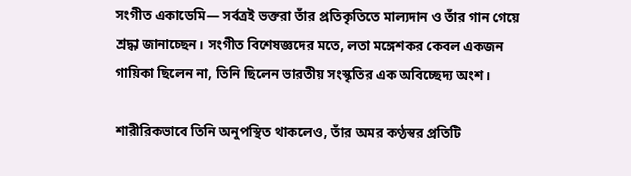সংগীত একাডেমি— সর্বত্রই ভক্তরা তাঁর প্রতিকৃতিতে মাল্যদান ও তাঁর গান গেয়ে শ্রদ্ধা জানাচ্ছেন। সংগীত বিশেষজ্ঞদের মতে, লতা মঙ্গেশকর কেবল একজন গায়িকা ছিলেন না, তিনি ছিলেন ভারতীয় সংস্কৃতির এক অবিচ্ছেদ্য অংশ।

শারীরিকভাবে তিনি অনুপস্থিত থাকলেও, তাঁর অমর কণ্ঠস্বর প্রতিটি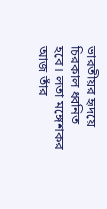ভারতীয়র হৃদয়ে চিরকাল ধ্বনিত হবে। লতা মঙ্গেশকর আজ তাঁর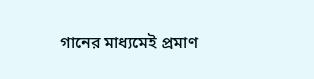গানের মাধ্যমেই প্রমাণ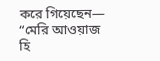করে গিয়েছেন— “মেরি আওয়াজ হি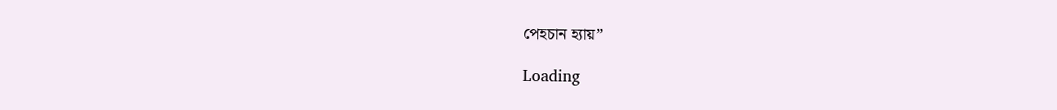পেহচান হ্যায়”

Loading